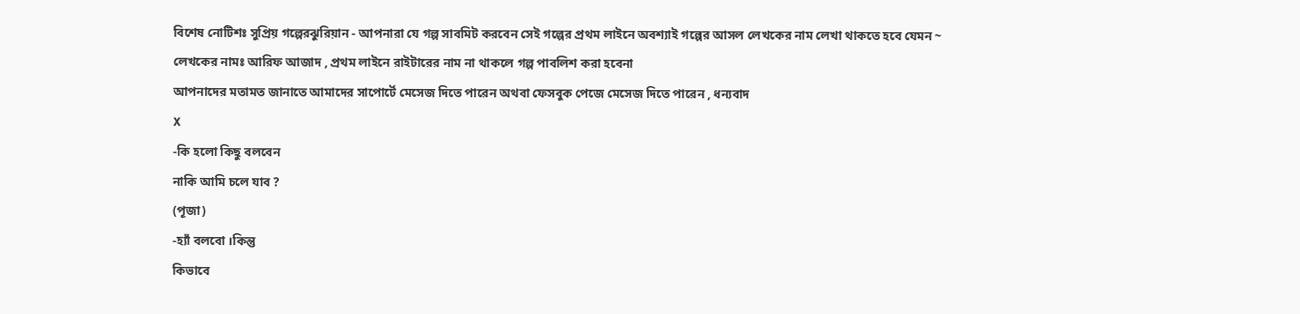বিশেষ নোটিশঃ সুপ্রিয় গল্পেরঝুরিয়ান - আপনারা যে গল্প সাবমিট করবেন সেই গল্পের প্রথম লাইনে অবশ্যাই গল্পের আসল লেখকের নাম লেখা থাকতে হবে যেমন ~ লেখকের নামঃ আরিফ আজাদ , প্রথম লাইনে রাইটারের নাম না থাকলে গল্প পাবলিশ করা হবেনা
আপনাদের মতামত জানাতে আমাদের সাপোর্টে মেসেজ দিতে পারেন অথবা ফেসবুক পেজে মেসেজ দিতে পারেন , ধন্যবাদ
X
-কি হলো কিছু বলবেন
নাকি আমি চলে যাব ?
(পূজা)
-হ্যাঁ বলবো ।কিন্তু
কিভাবে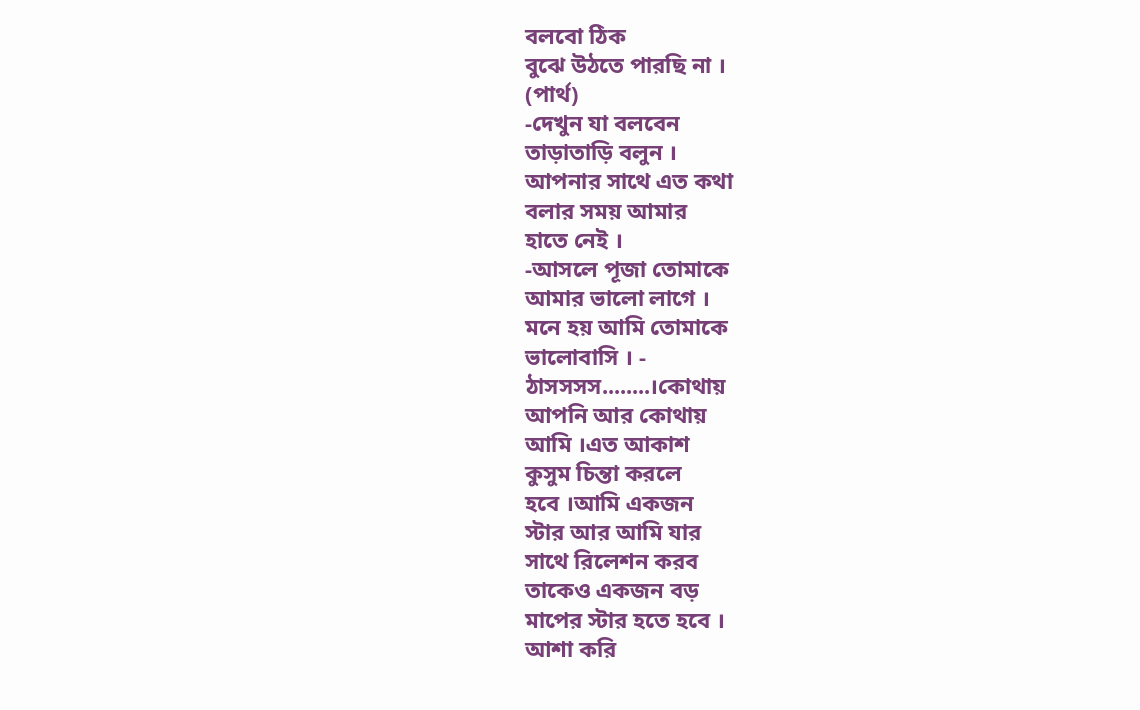বলবো ঠিক
বুঝে উঠতে পারছি না ।
(পার্থ)
-দেখুন যা বলবেন
তাড়াতাড়ি বলুন ।
আপনার সাথে এত কথা
বলার সময় আমার
হাতে নেই ।
-আসলে পূজা তোমাকে
আমার ভালো লাগে ।
মনে হয় আমি তোমাকে
ভালোবাসি । -
ঠাসসসস........।কোথায়
আপনি আর কোথায়
আমি ।এত আকাশ
কুসুম চিন্তা করলে
হবে ।আমি একজন
স্টার আর আমি যার
সাথে রিলেশন করব
তাকেও একজন বড়
মাপের স্টার হতে হবে ।
আশা করি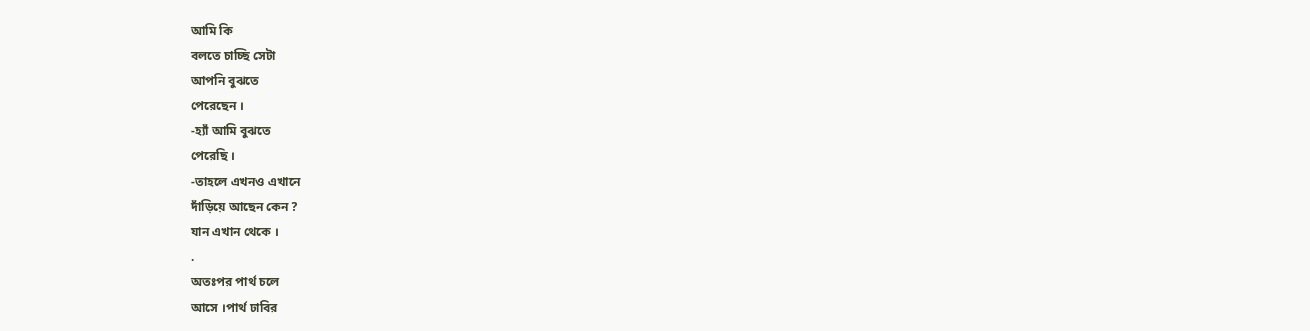আমি কি
বলতে চাচ্ছি সেটা
আপনি বুঝতে
পেরেছেন ।
-হ্যাঁ আমি বুঝতে
পেরেছি ।
-তাহলে এখনও এখানে
দাঁড়িয়ে আছেন কেন ?
যান এখান থেকে ।
.
অতঃপর পার্থ চলে
আসে ।পার্থ ঢাবির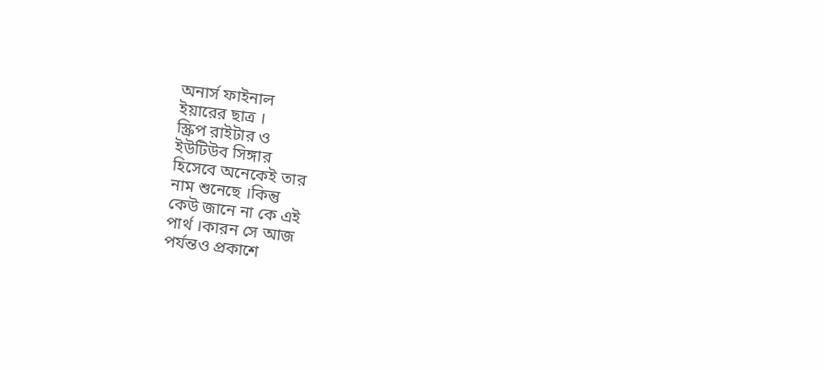অনার্স ফাইনাল
ইয়ারের ছাত্র ।
স্ক্রিপ রাইটার ও
ইউটিউব সিঙ্গার
হিসেবে অনেকেই তার
নাম শুনেছে ।কিন্তু
কেউ জানে না কে এই
পার্থ ।কারন সে আজ
পর্যন্তও প্রকাশে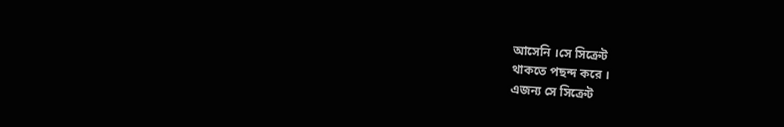আসেনি ।সে সিক্রেট
থাকতে পছন্দ করে ।
এজন্য সে সিক্রেট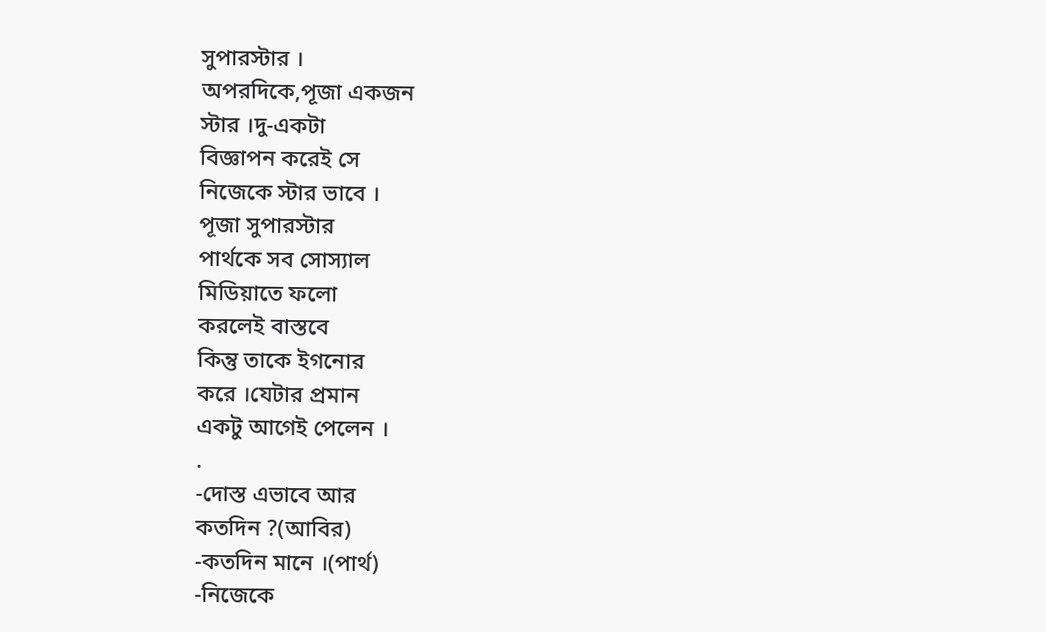সুপারস্টার ।
অপরদিকে,পূজা একজন
স্টার ।দু-একটা
বিজ্ঞাপন করেই সে
নিজেকে স্টার ভাবে ।
পূজা সুপারস্টার
পার্থকে সব সোস্যাল
মিডিয়াতে ফলো
করলেই বাস্তবে
কিন্তু তাকে ইগনোর
করে ।যেটার প্রমান
একটু আগেই পেলেন ।
.
-দোস্ত এভাবে আর
কতদিন ?(আবির)
-কতদিন মানে ।(পার্থ)
-নিজেকে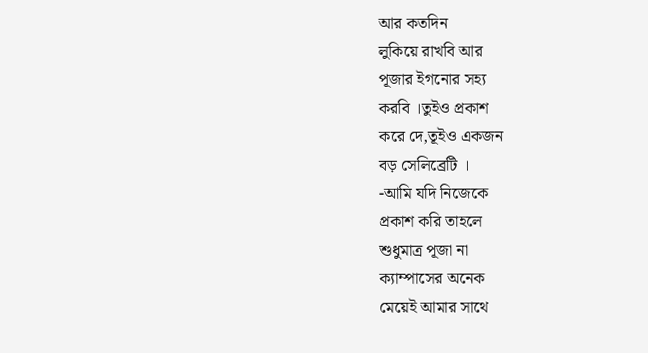আর কতদিন
লুকিয়ে রাখবি আর
পূজার ইগনোর সহ্য
করবি ।তুইও প্রকাশ
করে দে,তূইও একজন
বড় সেলিব্রেটি ।
-আমি যদি নিজেকে
প্রকাশ করি তাহলে
শুধুমাত্র পূজা না
ক্যাম্পাসের অনেক
মেয়েই আমার সাথে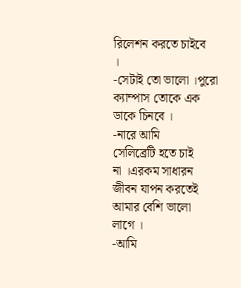রিলেশন করতে চাইবে
।
-সেটাই তো ভালো ।পুরো
ক্যাম্পাস তোকে এক
ডাকে চিনবে ।
-নারে আমি
সেলিব্রেটি হতে চাই
না ।এরকম সাধারন
জীবন যাপন করতেই
আমার বেশি ভালো
লাগে ।
-আমি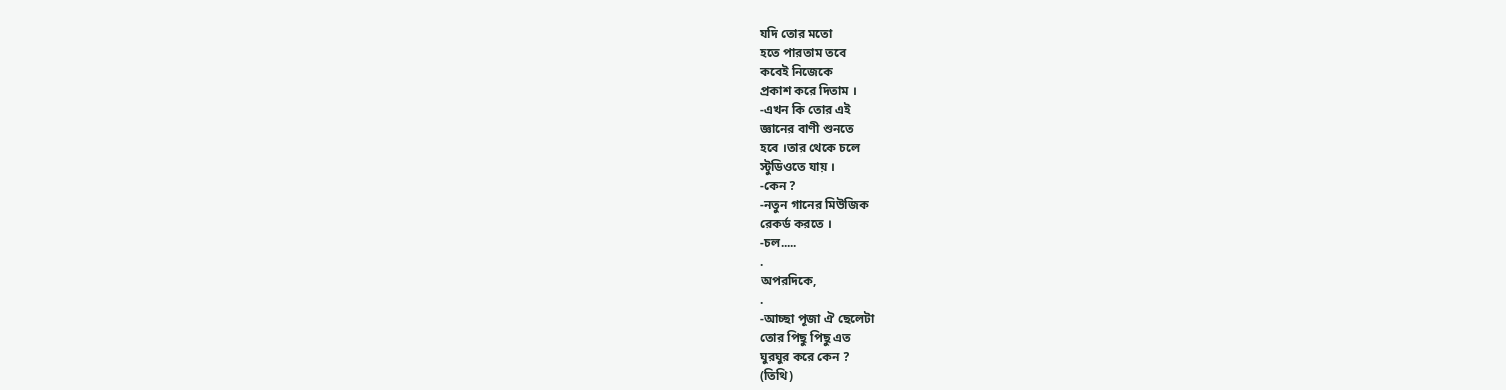যদি তোর মতো
হতে পারতাম তবে
কবেই নিজেকে
প্রকাশ করে দিতাম ।
-এখন কি তোর এই
জ্ঞানের বাণী শুনতে
হবে ।তার থেকে চলে
স্টুডিওতে যায় ।
-কেন ?
-নতুন গানের মিউজিক
রেকর্ড করতে ।
-চল.....
.
অপরদিকে,
.
-আচ্ছা পূজা ঐ ছেলেটা
তোর পিছু পিছু এত
ঘুরঘুর করে কেন ?
(তিথি)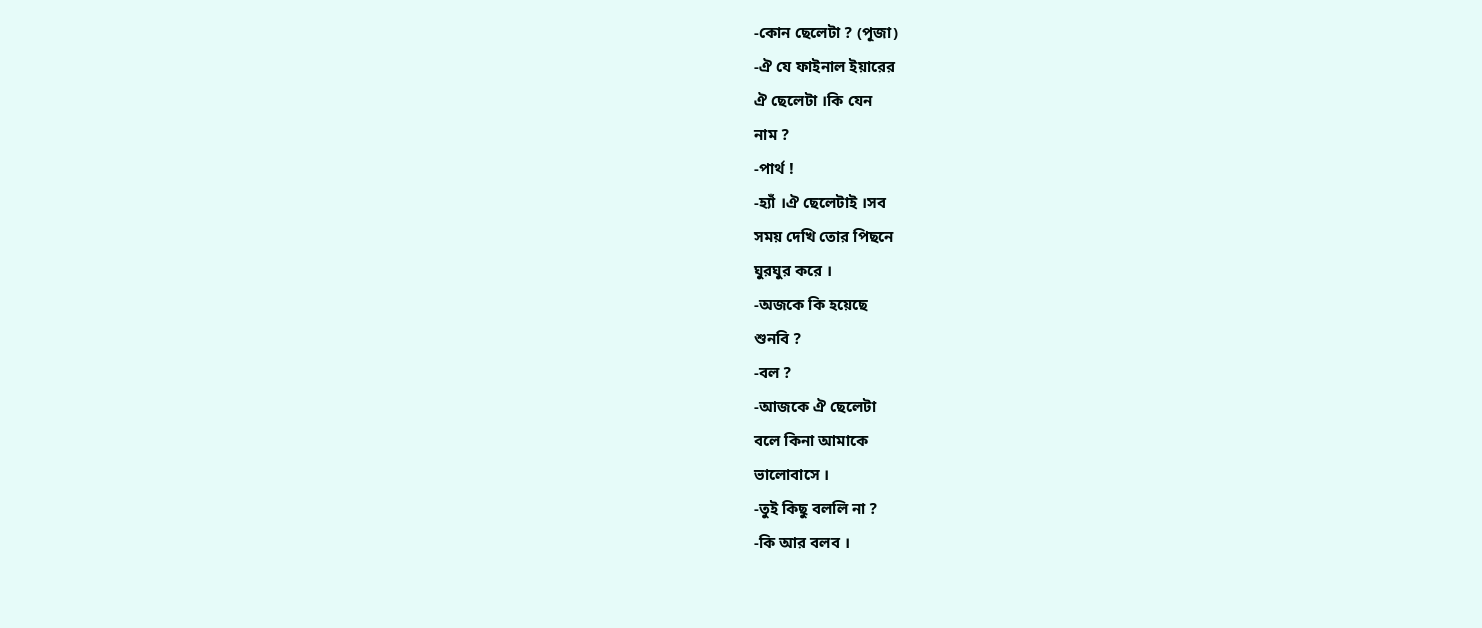-কোন ছেলেটা ? (পূজা)
-ঐ যে ফাইনাল ইয়ারের
ঐ ছেলেটা ।কি যেন
নাম ?
-পার্থ !
-হ্যাঁ ।ঐ ছেলেটাই ।সব
সময় দেখি তোর পিছনে
ঘুরঘুর করে ।
-অজকে কি হয়েছে
শুনবি ?
-বল ?
-আজকে ঐ ছেলেটা
বলে কিনা আমাকে
ভালোবাসে ।
-তুই কিছু বললি না ?
-কি আর বলব ।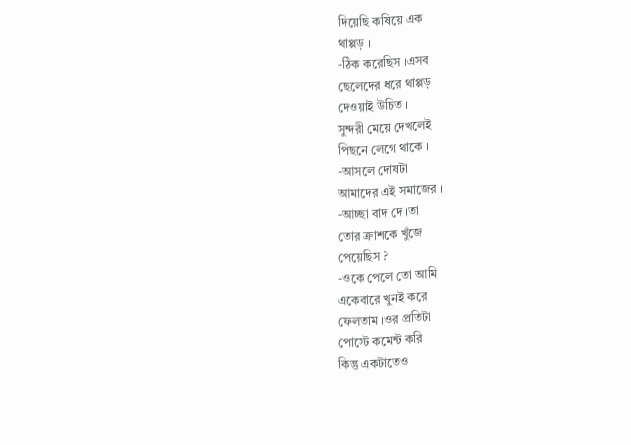দিয়েছি কষিয়ে এক
থাপ্পড় ।
-ঠিক করেছিস ।এসব
ছেলেদের ধরে থাপ্পড়
দেওয়াই উচিত ।
সুন্দরী মেয়ে দেখলেই
পিছনে লেগে থাকে ।
-আসলে দোষটা
আমাদের এই সমাজের ।
-আচ্ছা বাদ দে ।তা
তোর ক্রাশকে খুঁজে
পেয়েছিস ?
-ওকে পেলে তো আমি
একেবারে খুনই করে
ফেলতাম ।ওর প্রতিটা
পোস্টে কমেন্ট করি
কিন্তু একটাতেও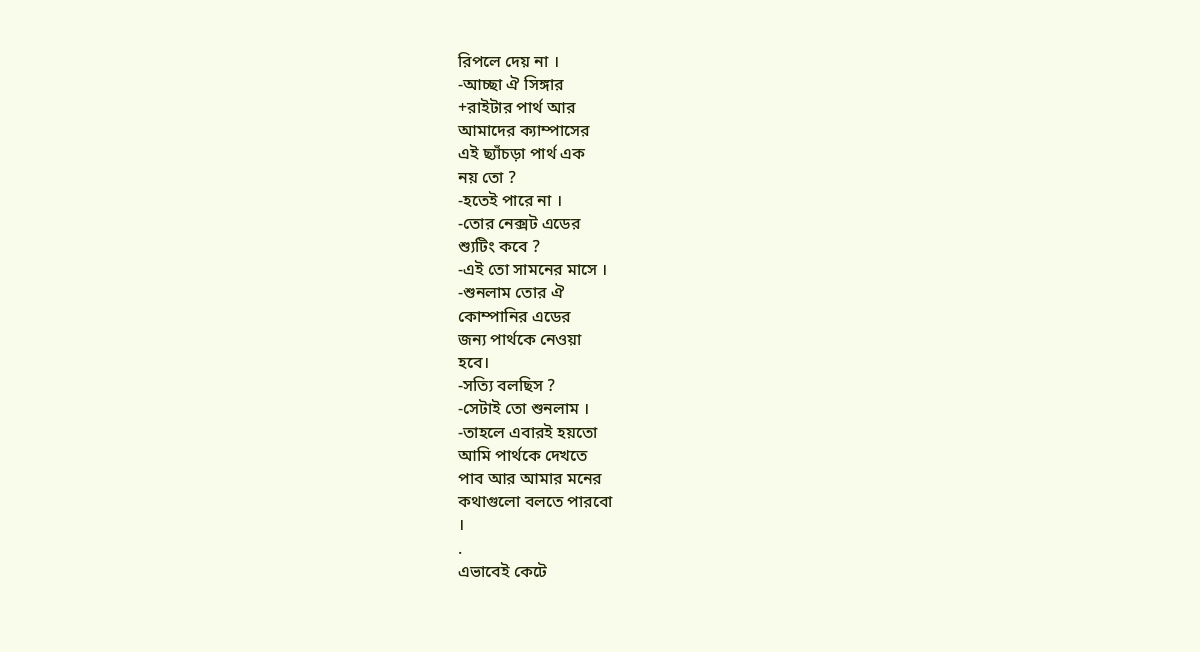রিপলে দেয় না ।
-আচ্ছা ঐ সিঙ্গার
+রাইটার পার্থ আর
আমাদের ক্যাম্পাসের
এই ছ্যাঁচড়া পার্থ এক
নয় তো ?
-হতেই পারে না ।
-তোর নেক্সট এডের
শ্যুটিং কবে ?
-এই তো সামনের মাসে ।
-শুনলাম তোর ঐ
কোম্পানির এডের
জন্য পার্থকে নেওয়া
হবে।
-সত্যি বলছিস ?
-সেটাই তো শুনলাম ।
-তাহলে এবারই হয়তো
আমি পার্থকে দেখতে
পাব আর আমার মনের
কথাগুলো বলতে পারবো
।
.
এভাবেই কেটে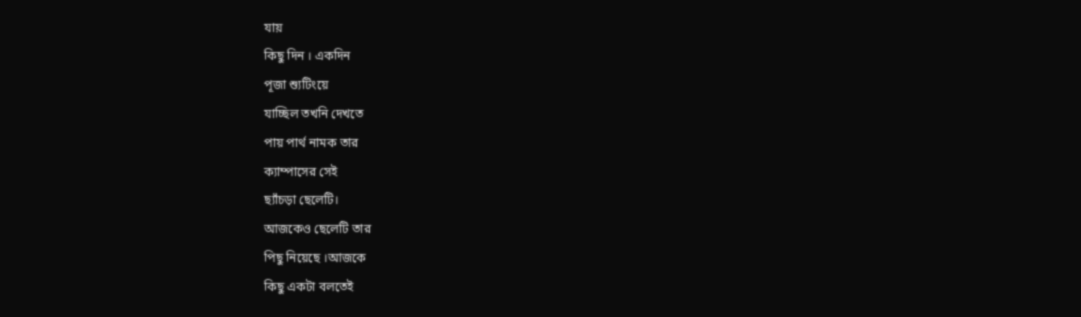যায়
কিছু দিন । একদিন
পূজা শ্যুটিংয়ে
যাচ্ছিল তখনি দেখতে
পায় পার্থ নামক তার
ক্যাম্পাসের সেই
ছ্যাঁচড়া ছেলেটি।
আজকেও ছেলেটি তার
পিছু নিয়েছে ।আজকে
কিছু একটা বলতেই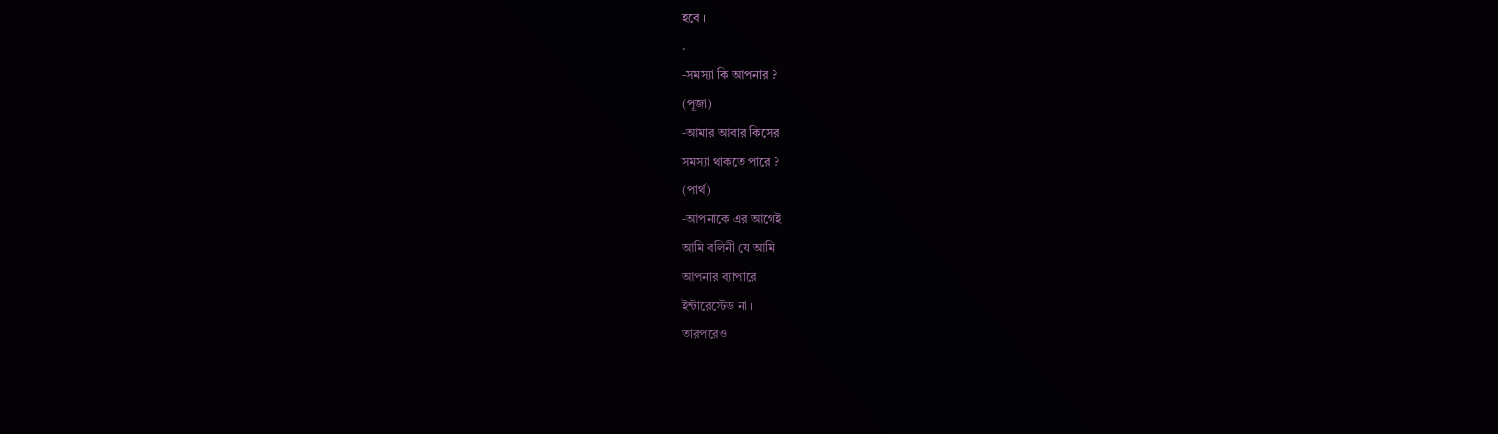হবে ।
.
-সমস্যা কি আপনার ?
(পূজা)
-আমার আবার কিসের
সমস্যা থাকতে পারে ?
(পার্থ)
-আপনাকে এর আগেই
আমি বলিনী যে আমি
আপনার ব্যাপারে
ইন্টারেস্টেড না ।
তারপরেও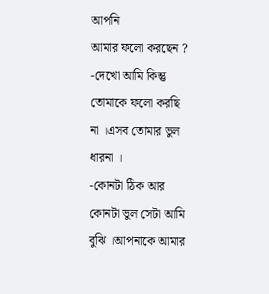আপনি
আমার ফলো করছেন ?
-দেখো আমি কিন্তু
তোমাকে ফলো করছি
না ।এসব তোমার ভুল
ধারনা ।
-কোনটা ঠিক আর
কোনটা ভুল সেটা আমি
বুঝি ।আপনাকে আমার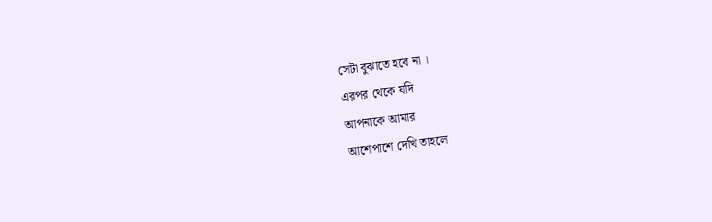সেটা বুঝাতে হবে না ।
এরপর থেকে যদি
আপনাকে আমার
আশেপাশে দেখি তাহলে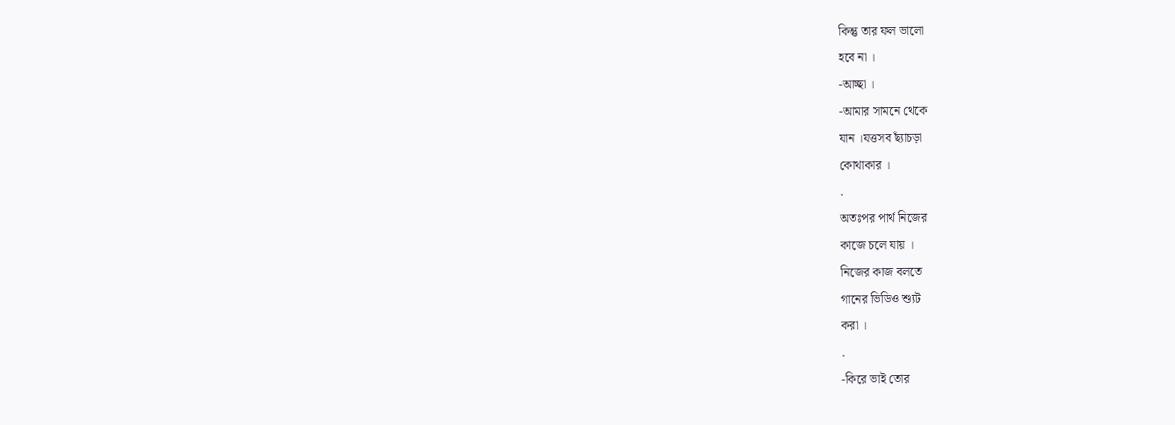কিন্তু তার ফল ভালো
হবে না ।
-আচ্ছা ।
-আমার সামনে থেকে
যান ।যত্তসব ছ্যাঁচড়া
কোথাকার ।
.
অতঃপর পার্থ নিজের
কাজে চলে যায় ।
নিজের কাজ বলতে
গানের ভিডিও শ্যুট
করা ।
.
-কিরে ভাই তোর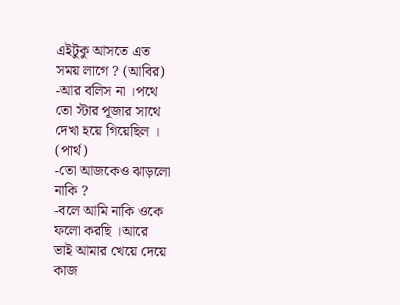এইটুকু আসতে এত
সময় লাগে ? (আবির)
-আর বলিস না ।পথে
তো স্টার পূজার সাথে
দেখা হয়ে গিয়েছিল ।
(পার্থ)
-তো আজকেও ঝাড়লো
নাকি ?
-বলে আমি নাকি ওকে
ফলো করছি ।আরে
ভাই আমার খেয়ে দেয়ে
কাজ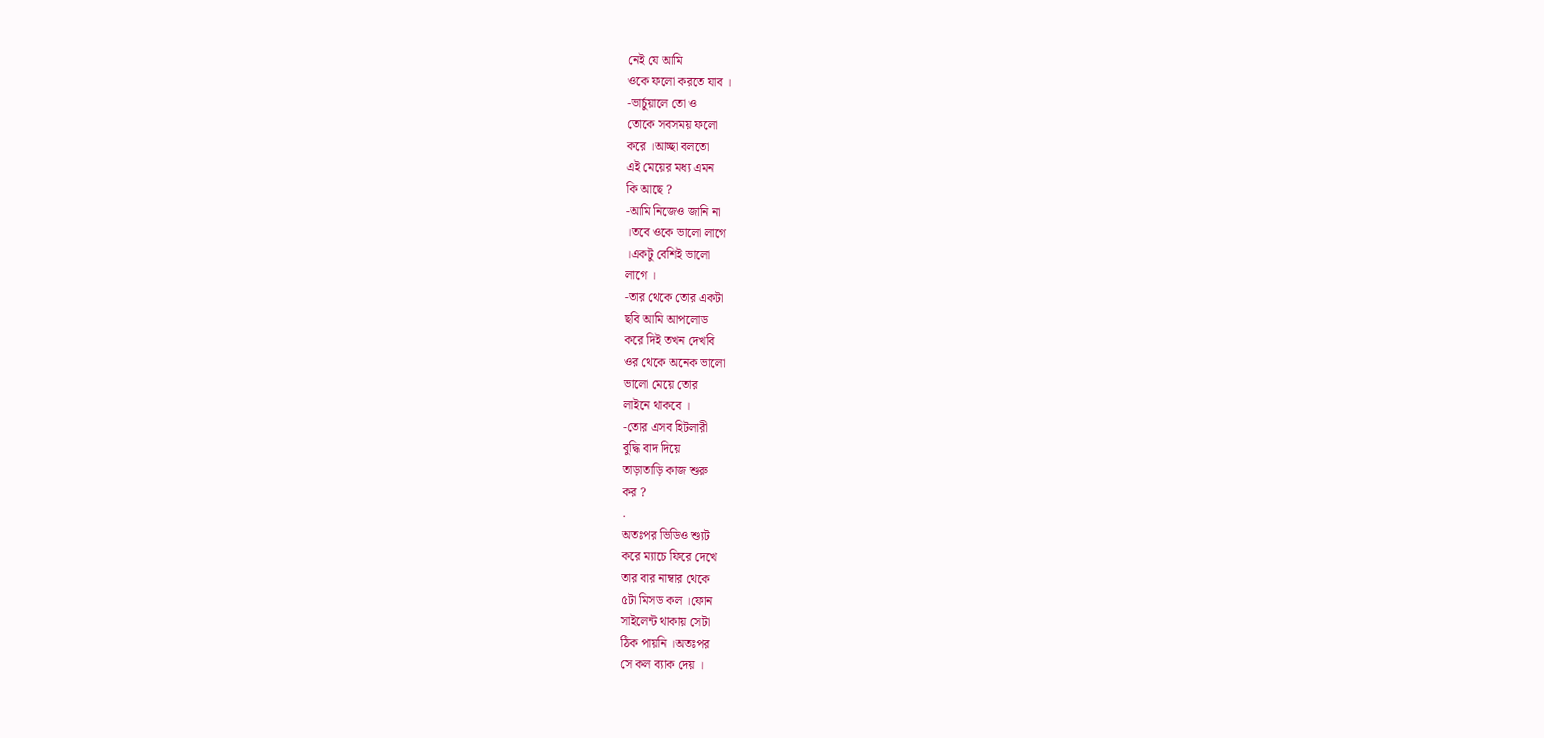নেই যে আমি
ওকে ফলো করতে যাব ।
-ভার্চুয়ালে তো ও
তোকে সবসময় ফলো
করে ।আচ্ছা বলতো
এই মেয়ের মধ্য এমন
কি আছে ?
-আমি নিজেও জানি না
।তবে ওকে ভালো লাগে
।একটু বেশিই ভালো
লাগে ।
-তার থেকে তোর একটা
ছবি আমি আপলোড
করে দিই তখন দেখবি
ওর থেকে অনেক ভালো
ভালো মেয়ে তোর
লাইনে থাকবে ।
-তোর এসব হিটলারী
বুদ্ধি বাদ দিয়ে
তাড়াতাড়ি কাজ শুরু
কর ?
.
অতঃপর ভিডিও শ্যুট
করে ম্যাচে ফিরে দেখে
তার বার নাম্বার থেকে
৫টা মিসড কল ।ফোন
সাইলেন্ট থাকায় সেটা
ঠিক পায়নি ।অতঃপর
সে কল ব্যাক দেয় ।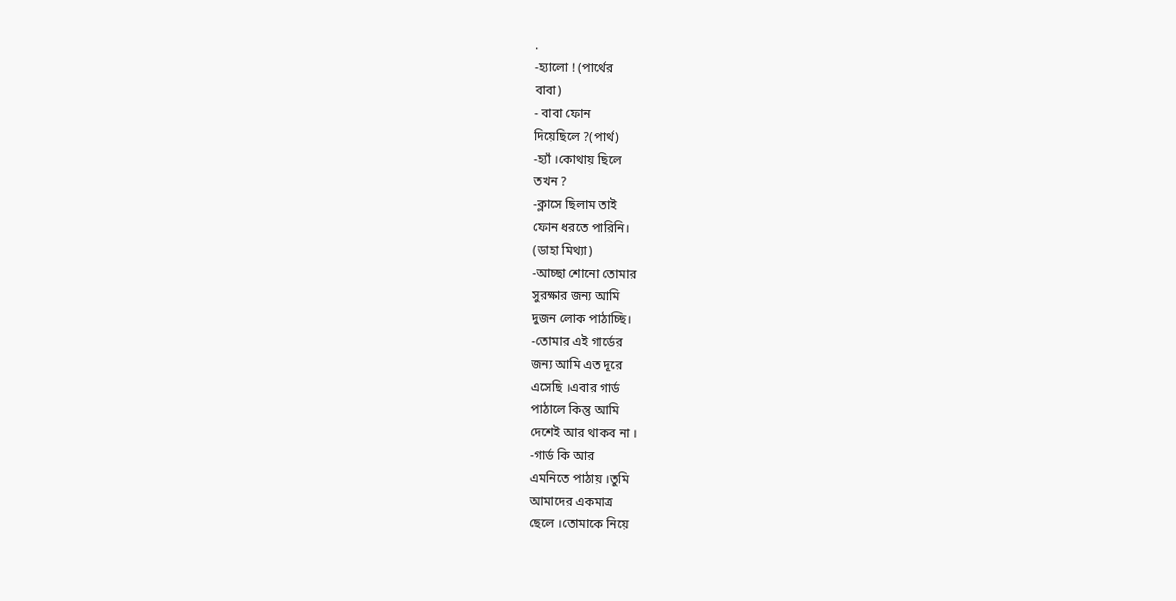.
-হ্যালো ! (পার্থের
বাবা)
- বাবা ফোন
দিয়েছিলে ?(পার্থ)
-হ্যাঁ ।কোথায় ছিলে
তখন ?
-ক্লাসে ছিলাম তাই
ফোন ধরতে পারিনি।
(ডাহা মিথ্যা)
-আচ্ছা শোনো তোমার
সুরক্ষার জন্য আমি
দুজন লোক পাঠাচ্ছি।
-তোমার এই গার্ডের
জন্য আমি এত দূরে
এসেছি ।এবার গার্ড
পাঠালে কিন্তু আমি
দেশেই আর থাকব না ।
-গার্ড কি আর
এমনিতে পাঠায় ।তুমি
আমাদের একমাত্র
ছেলে ।তোমাকে নিয়ে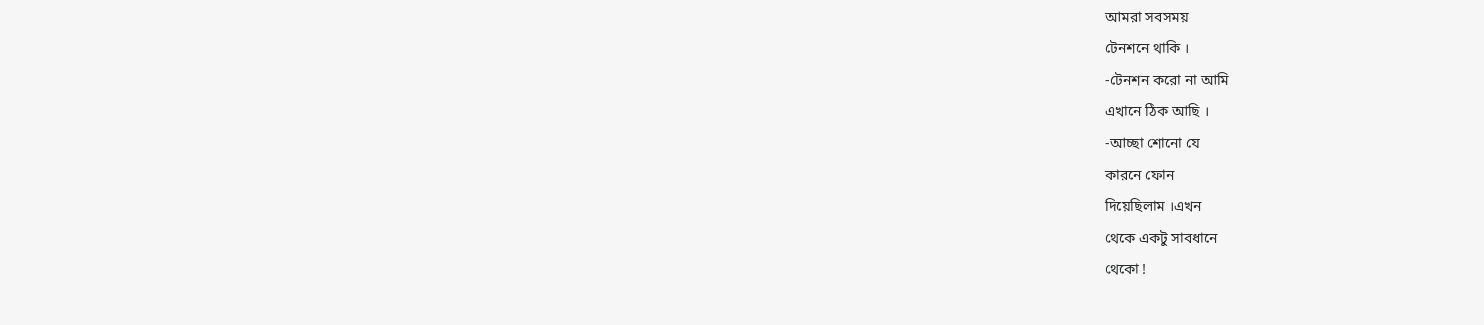আমরা সবসময়
টেনশনে থাকি ।
-টেনশন করো না আমি
এখানে ঠিক আছি ।
-আচ্ছা শোনো যে
কারনে ফোন
দিয়েছিলাম ।এখন
থেকে একটু সাবধানে
থেকো !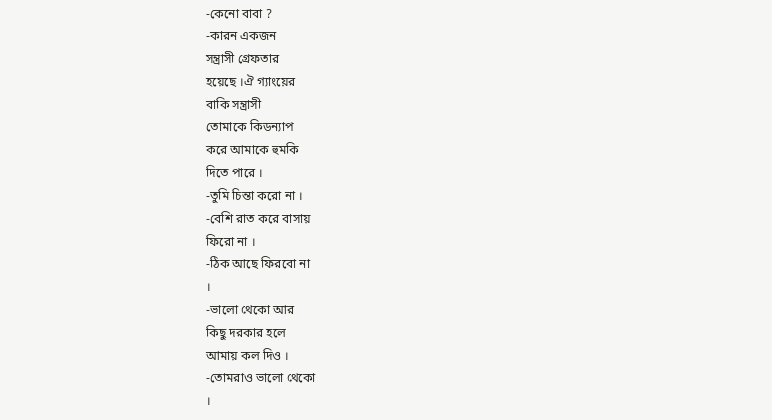-কেনো বাবা ?
-কারন একজন
সন্ত্রাসী গ্রেফতার
হয়েছে ।ঐ গ্যাংয়ের
বাকি সন্ত্রাসী
তোমাকে কিডন্যাপ
করে আমাকে হুমকি
দিতে পারে ।
-তুমি চিন্তা করো না ।
-বেশি রাত করে বাসায়
ফিরো না ।
-ঠিক আছে ফিরবো না
।
-ভালো থেকো আর
কিছু দরকার হলে
আমায় কল দিও ।
-তোমরাও ভালো থেকো
।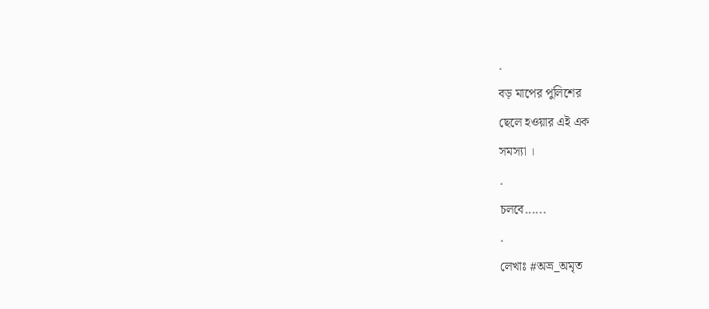.
বড় মাপের পুলিশের
ছেলে হওয়ার এই এক
সমস্যা ।
.
চলবে......
.
লেখাঃ #অভ্র_অমৃত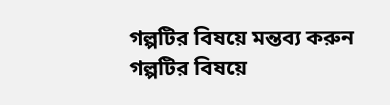গল্পটির বিষয়ে মন্তব্য করুন
গল্পটির বিষয়ে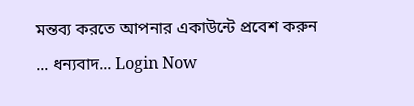মন্তব্য করতে আপনার একাউন্টে প্রবেশ করুন ... ধন্যবাদ... Login Now